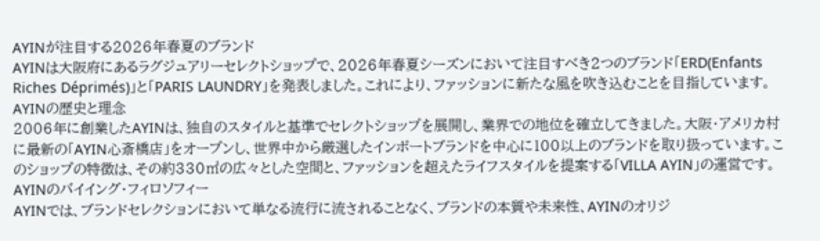AYINが注目する2026年春夏のブランド
AYINは大阪府にあるラグジュアリーセレクトショップで、2026年春夏シーズンにおいて注目すべき2つのブランド「ERD(Enfants Riches Déprimés)」と「PARIS LAUNDRY」を発表しました。これにより、ファッションに新たな風を吹き込むことを目指しています。
AYINの歴史と理念
2006年に創業したAYINは、独自のスタイルと基準でセレクトショップを展開し、業界での地位を確立してきました。大阪・アメリカ村に最新の「AYIN心斎橋店」をオープンし、世界中から厳選したインポートブランドを中心に100以上のブランドを取り扱っています。このショップの特徴は、その約330㎡の広々とした空間と、ファッションを超えたライフスタイルを提案する「VILLA AYIN」の運営です。
AYINのバイイング・フィロソフィー
AYINでは、ブランドセレクションにおいて単なる流行に流されることなく、ブランドの本質や未来性、AYINのオリジ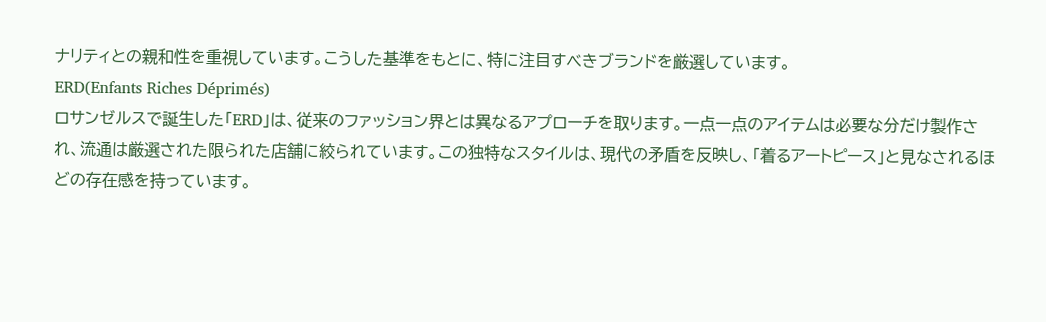ナリティとの親和性を重視しています。こうした基準をもとに、特に注目すべきブランドを厳選しています。
ERD(Enfants Riches Déprimés)
ロサンゼルスで誕生した「ERD」は、従来のファッション界とは異なるアプローチを取ります。一点一点のアイテムは必要な分だけ製作され、流通は厳選された限られた店舗に絞られています。この独特なスタイルは、現代の矛盾を反映し、「着るアートピース」と見なされるほどの存在感を持っています。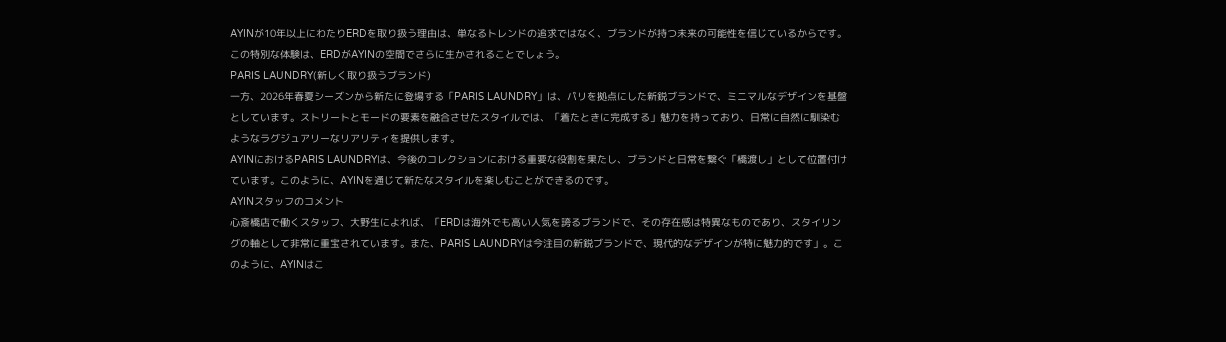AYINが10年以上にわたりERDを取り扱う理由は、単なるトレンドの追求ではなく、ブランドが持つ未来の可能性を信じているからです。この特別な体験は、ERDがAYINの空間でさらに生かされることでしょう。
PARIS LAUNDRY(新しく取り扱うブランド)
一方、2026年春夏シーズンから新たに登場する「PARIS LAUNDRY」は、パリを拠点にした新鋭ブランドで、ミニマルなデザインを基盤としています。ストリートとモードの要素を融合させたスタイルでは、「着たときに完成する」魅力を持っており、日常に自然に馴染むようなラグジュアリーなリアリティを提供します。
AYINにおけるPARIS LAUNDRYは、今後のコレクションにおける重要な役割を果たし、ブランドと日常を繋ぐ「橋渡し」として位置付けています。このように、AYINを通じて新たなスタイルを楽しむことができるのです。
AYINスタッフのコメント
心斎橋店で働くスタッフ、大野生によれば、「ERDは海外でも高い人気を誇るブランドで、その存在感は特異なものであり、スタイリングの軸として非常に重宝されています。また、PARIS LAUNDRYは今注目の新鋭ブランドで、現代的なデザインが特に魅力的です」。このように、AYINはこ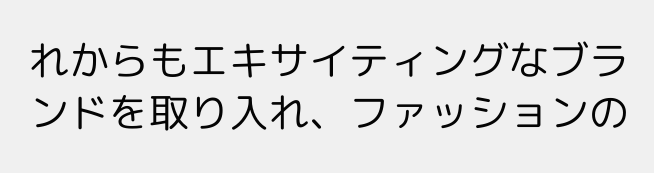れからもエキサイティングなブランドを取り入れ、ファッションの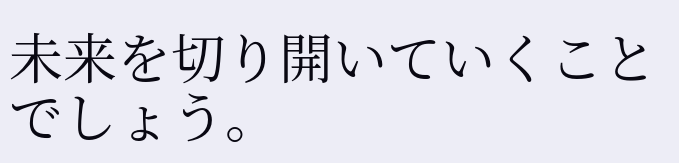未来を切り開いていくことでしょう。